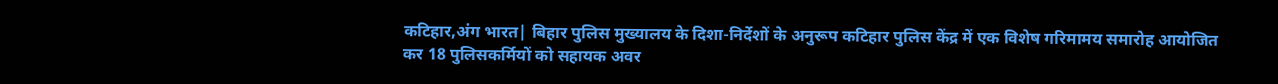कटिहार,अंग भारत| बिहार पुलिस मुख्यालय के दिशा-निर्देशों के अनुरूप कटिहार पुलिस केंद्र में एक विशेष गरिमामय समारोह आयोजित कर 18 पुलिसकर्मियों को सहायक अवर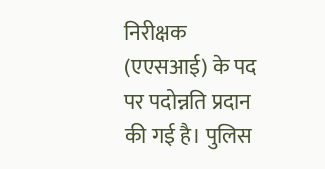निरीक्षक (एएसआई) के पद पर पदोन्नति प्रदान की गई है। पुलिस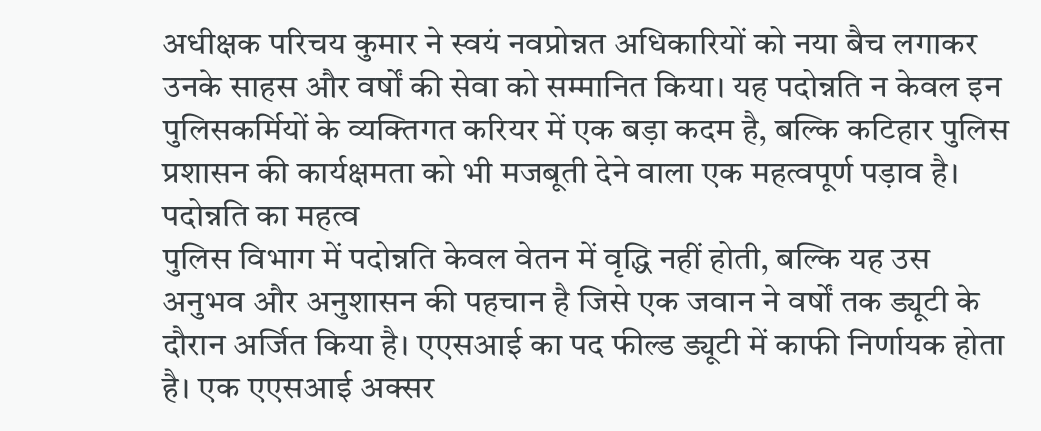अधीक्षक परिचय कुमार ने स्वयं नवप्रोन्नत अधिकारियों को नया बैच लगाकर उनके साहस और वर्षों की सेवा को सम्मानित किया। यह पदोन्नति न केवल इन पुलिसकर्मियों के व्यक्तिगत करियर में एक बड़ा कदम है, बल्कि कटिहार पुलिस प्रशासन की कार्यक्षमता को भी मजबूती देने वाला एक महत्वपूर्ण पड़ाव है।
पदोन्नति का महत्व
पुलिस विभाग में पदोन्नति केवल वेतन में वृद्धि नहीं होती, बल्कि यह उस अनुभव और अनुशासन की पहचान है जिसे एक जवान ने वर्षों तक ड्यूटी के दौरान अर्जित किया है। एएसआई का पद फील्ड ड्यूटी में काफी निर्णायक होता है। एक एएसआई अक्सर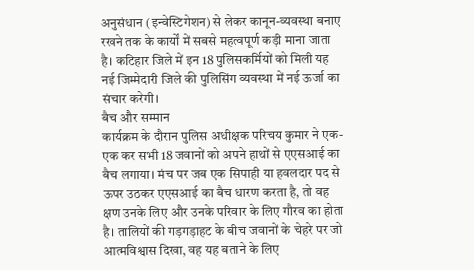अनुसंधान (इन्वेस्टिगेशन) से लेकर कानून-व्यवस्था बनाए रखने तक के कार्यों में सबसे महत्वपूर्ण कड़ी माना जाता है। कटिहार जिले में इन 18 पुलिसकर्मियों को मिली यह नई जिम्मेदारी जिले की पुलिसिंग व्यवस्था में नई ऊर्जा का संचार करेगी।
बैच और सम्मान
कार्यक्रम के दौरान पुलिस अधीक्षक परिचय कुमार ने एक-एक कर सभी 18 जवानों को अपने हाथों से एएसआई का बैच लगाया। मंच पर जब एक सिपाही या हवलदार पद से ऊपर उठकर एएसआई का बैच धारण करता है, तो वह क्षण उनके लिए और उनके परिवार के लिए गौरव का होता है। तालियों की गड़गड़ाहट के बीच जवानों के चेहरे पर जो आत्मविश्वास दिखा, वह यह बताने के लिए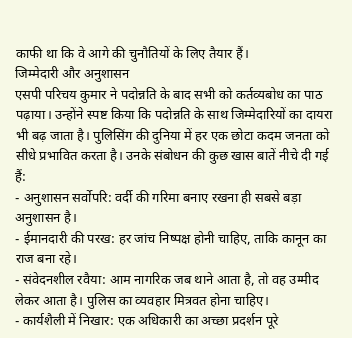काफी था कि वे आगे की चुनौतियों के लिए तैयार हैं।
जिम्मेदारी और अनुशासन
एसपी परिचय कुमार ने पदोन्नति के बाद सभी को कर्तव्यबोध का पाठ पढ़ाया। उन्होंने स्पष्ट किया कि पदोन्नति के साथ जिम्मेदारियों का दायरा भी बढ़ जाता है। पुलिसिंग की दुनिया में हर एक छोटा कदम जनता को सीधे प्रभावित करता है। उनके संबोधन की कुछ खास बातें नीचे दी गई हैं:
- अनुशासन सर्वोपरि: वर्दी की गरिमा बनाए रखना ही सबसे बड़ा अनुशासन है।
- ईमानदारी की परख: हर जांच निष्पक्ष होनी चाहिए, ताकि कानून का राज बना रहे।
- संवेदनशील रवैया: आम नागरिक जब थाने आता है, तो वह उम्मीद लेकर आता है। पुलिस का व्यवहार मित्रवत होना चाहिए।
- कार्यशैली में निखार: एक अधिकारी का अच्छा प्रदर्शन पूरे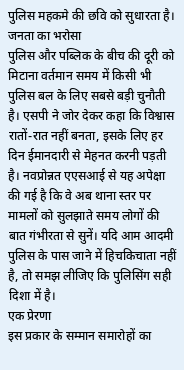पुलिस महकमे की छवि को सुधारता है।
जनता का भरोसा
पुलिस और पब्लिक के बीच की दूरी को मिटाना वर्तमान समय में किसी भी पुलिस बल के लिए सबसे बड़ी चुनौती है। एसपी ने जोर देकर कहा कि विश्वास रातों-रात नहीं बनता, इसके लिए हर दिन ईमानदारी से मेहनत करनी पड़ती है। नवप्रोन्नत एएसआई से यह अपेक्षा की गई है कि वे अब थाना स्तर पर मामलों को सुलझाते समय लोगों की बात गंभीरता से सुनें। यदि आम आदमी पुलिस के पास जाने में हिचकिचाता नहीं है, तो समझ लीजिए कि पुलिसिंग सही दिशा में है।
एक प्रेरणा
इस प्रकार के सम्मान समारोहों का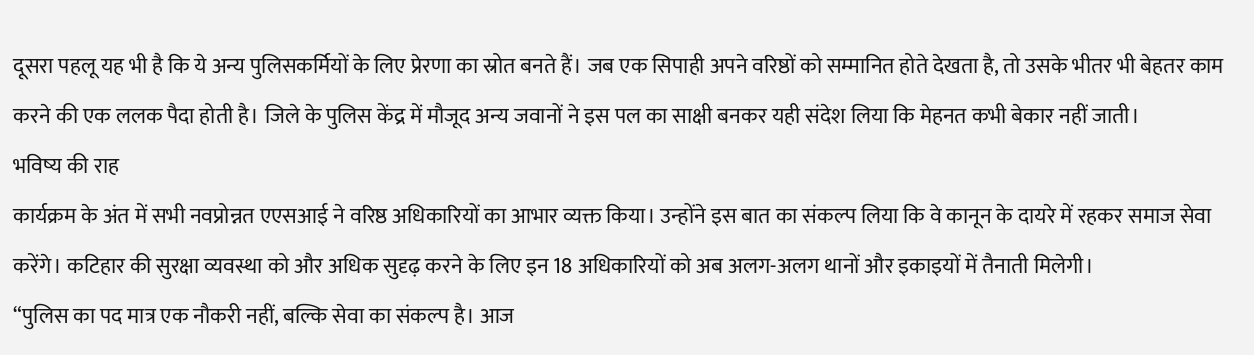दूसरा पहलू यह भी है कि ये अन्य पुलिसकर्मियों के लिए प्रेरणा का स्रोत बनते हैं। जब एक सिपाही अपने वरिष्ठों को सम्मानित होते देखता है, तो उसके भीतर भी बेहतर काम करने की एक ललक पैदा होती है। जिले के पुलिस केंद्र में मौजूद अन्य जवानों ने इस पल का साक्षी बनकर यही संदेश लिया कि मेहनत कभी बेकार नहीं जाती।
भविष्य की राह
कार्यक्रम के अंत में सभी नवप्रोन्नत एएसआई ने वरिष्ठ अधिकारियों का आभार व्यक्त किया। उन्होंने इस बात का संकल्प लिया कि वे कानून के दायरे में रहकर समाज सेवा करेंगे। कटिहार की सुरक्षा व्यवस्था को और अधिक सुदृढ़ करने के लिए इन 18 अधिकारियों को अब अलग-अलग थानों और इकाइयों में तैनाती मिलेगी।
“पुलिस का पद मात्र एक नौकरी नहीं, बल्कि सेवा का संकल्प है। आज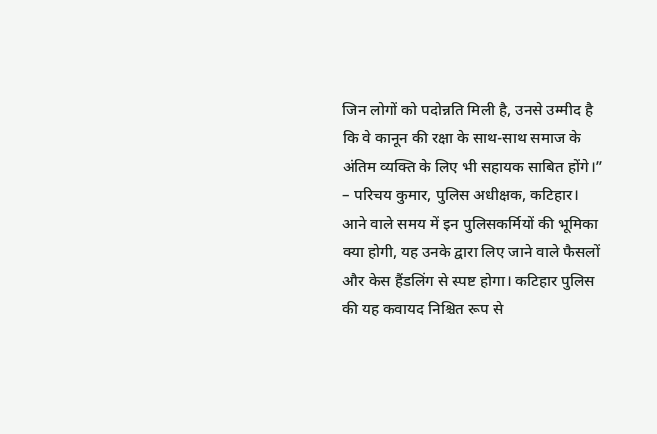जिन लोगों को पदोन्नति मिली है, उनसे उम्मीद है कि वे कानून की रक्षा के साथ-साथ समाज के अंतिम व्यक्ति के लिए भी सहायक साबित होंगे।” – परिचय कुमार, पुलिस अधीक्षक, कटिहार।
आने वाले समय में इन पुलिसकर्मियों की भूमिका क्या होगी, यह उनके द्वारा लिए जाने वाले फैसलों और केस हैंडलिंग से स्पष्ट होगा। कटिहार पुलिस की यह कवायद निश्चित रूप से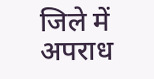जिले में अपराध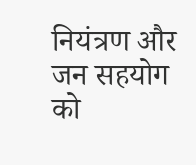नियंत्रण और जन सहयोग को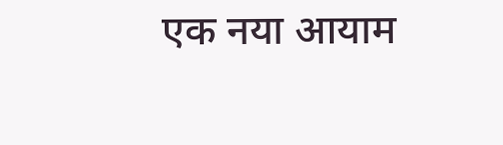एक नया आयाम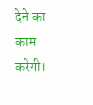देने का काम करेगी।